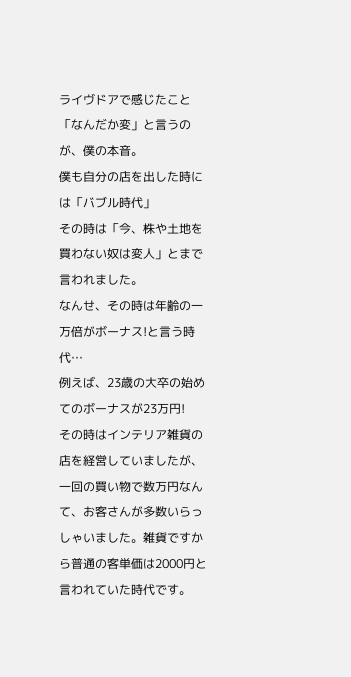ライヴドアで感じたこと
「なんだか変」と言うのが、僕の本音。
僕も自分の店を出した時には「バブル時代」
その時は「今、株や土地を買わない奴は変人」とまで言われました。
なんせ、その時は年齢の一万倍がボーナス!と言う時代…
例えば、23歳の大卒の始めてのボーナスが23万円!
その時はインテリア雑貨の店を経営していましたが、一回の買い物で数万円なんて、お客さんが多数いらっしゃいました。雑貨ですから普通の客単価は2000円と言われていた時代です。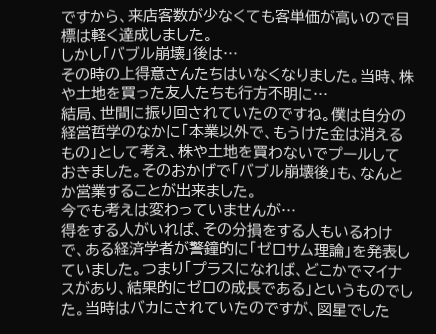ですから、来店客数が少なくても客単価が高いので目標は軽く達成しました。
しかし「バブル崩壊」後は…
その時の上得意さんたちはいなくなりました。当時、株や土地を買った友人たちも行方不明に…
結局、世間に振り回されていたのですね。僕は自分の経営哲学のなかに「本業以外で、もうけた金は消えるもの」として考え、株や土地を買わないでプールしておきました。そのおかげで「バブル崩壊後」も、なんとか営業することが出来ました。
今でも考えは変わっていませんが…
得をする人がいれば、その分損をする人もいるわけで、ある経済学者が警鐘的に「ゼロサム理論」を発表していました。つまり「プラスになれば、どこかでマイナスがあり、結果的にゼロの成長である」というものでした。当時はバカにされていたのですが、図星でした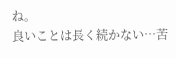ね。
良いことは長く続かない…苦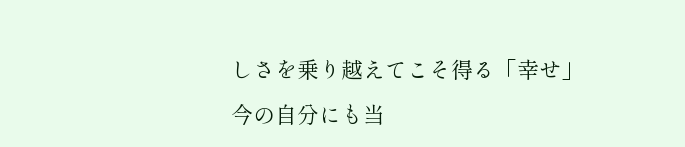しさを乗り越えてこそ得る「幸せ」
今の自分にも当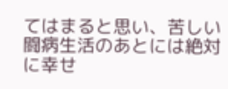てはまると思い、苦しい闘病生活のあとには絶対に幸せ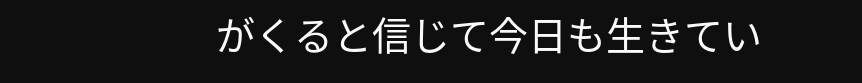がくると信じて今日も生きてい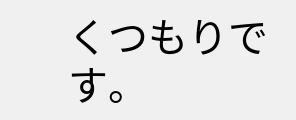くつもりです。